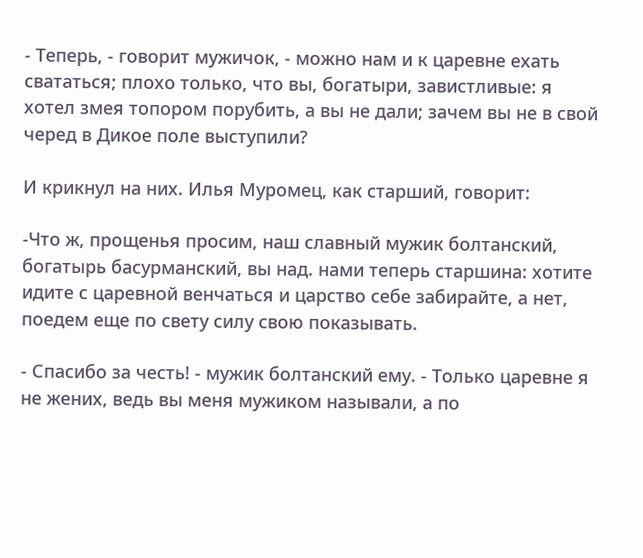- Теперь, - говорит мужичок, - можно нам и к царевне ехать свататься; плохо только, что вы, богатыри, завистливые: я хотел змея топором порубить, а вы не дали; зачем вы не в свой черед в Дикое поле выступили?

И крикнул на них. Илья Муромец, как старший, говорит:

-Что ж, прощенья просим, наш славный мужик болтанский, богатырь басурманский, вы над. нами теперь старшина: хотите идите с царевной венчаться и царство себе забирайте, а нет, поедем еще по свету силу свою показывать.

- Спасибо за честь! - мужик болтанский ему. - Только царевне я не жених, ведь вы меня мужиком называли, а по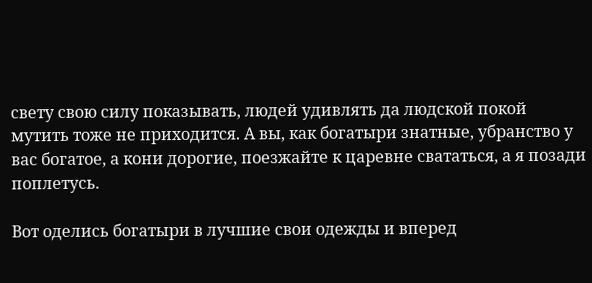свету свою силу показывать, людей удивлять да людской покой мутить тоже не приходится. А вы, как богатыри знатные, убранство у вас богатое, а кони дорогие, поезжайте к царевне свататься, а я позади поплетусь.

Вот оделись богатыри в лучшие свои одежды и вперед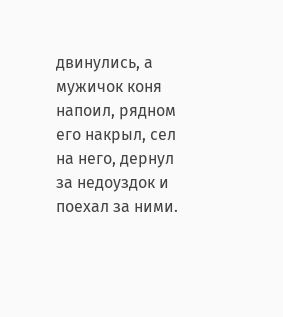двинулись, а мужичок коня напоил, рядном его накрыл, сел на него, дернул за недоуздок и поехал за ними.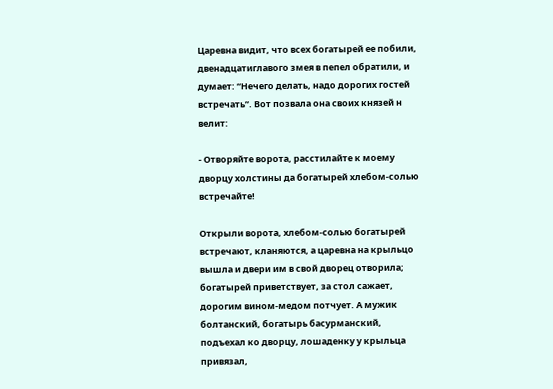Царевна видит, что всех богатырей ее побили, двенадцатиглавого змея в пепел обратили, и думает: “Нечего делать, надо дорогих гостей встречать”. Вот позвала она своих князей н велит:

- Отворяйте ворота, расстилайте к моему дворцу холстины да богатырей хлебом-солью встречайте!

Открыли ворота, хлебом-солью богатырей встречают, кланяются, а царевна на крыльцо вышла и двери им в свой дворец отворила; богатырей приветствует, за стол сажает, дорогим вином-медом потчует. А мужик болтанский, богатырь басурманский, подъехал ко дворцу, лошаденку у крыльца привязал,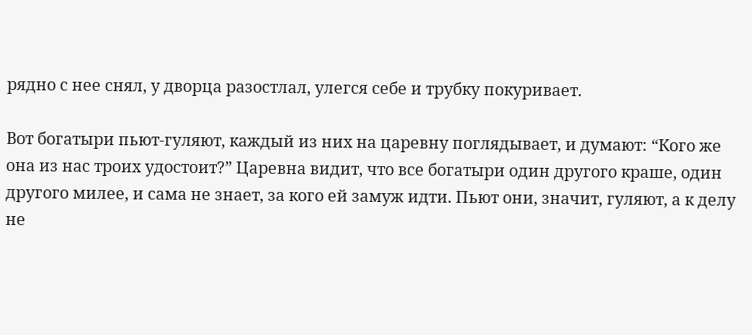рядно с нее снял, у дворца разостлал, улегся себе и трубку покуривает.

Вот богатыри пьют-гуляют, каждый из них на царевну поглядывает, и думают: “Кого же она из нас троих удостоит?” Царевна видит, что все богатыри один другого краше, один другого милее, и сама не знает, за кого ей замуж идти. Пьют они, значит, гуляют, а к делу не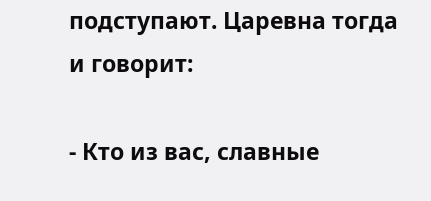подступают. Царевна тогда и говорит:

- Кто из вас, славные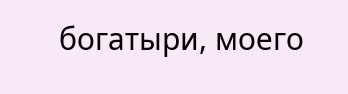богатыри, моего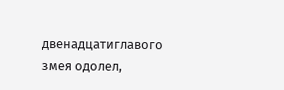двенадцатиглавого змея одолел,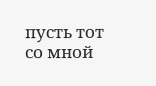пусть тот со мной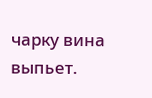чарку вина выпьет.